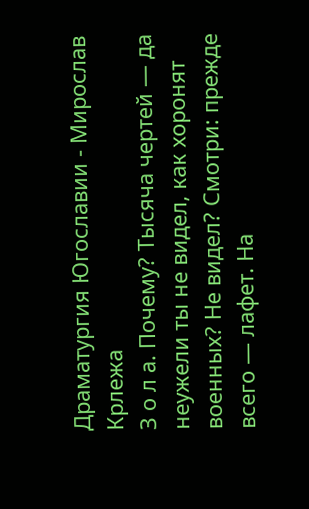Драматургия Югославии - Мирослав Крлежа
З о л а. Почему? Тысяча чертей — да неужели ты не видел, как хоронят военных? Не видел? Смотри: прежде всего — лафет. На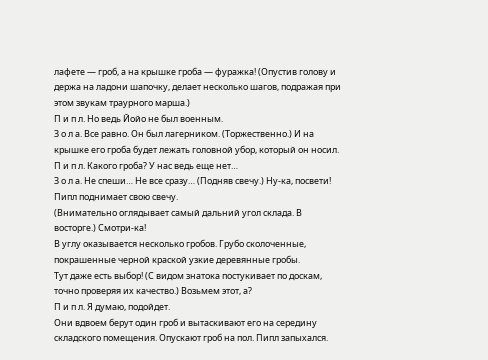лафете — гроб, а на крышке гроба — фуражка! (Опустив голову и держа на ладони шапочку, делает несколько шагов, подражая при этом звукам траурного марша.)
П и п л. Но ведь Йойо не был военным.
З о л а. Все равно. Он был лагерником. (Торжественно.) И на крышке его гроба будет лежать головной убор, который он носил.
П и п л. Какого гроба? У нас ведь еще нет…
З о л а. Не спеши… Не все сразу… (Подняв свечу.) Ну-ка, посвети!
Пипл поднимает свою свечу.
(Внимательно оглядывает самый дальний угол склада. В восторге.) Смотри-ка!
В углу оказывается несколько гробов. Грубо сколоченные, покрашенные черной краской узкие деревянные гробы.
Тут даже есть выбор! (С видом знатока постукивает по доскам, точно проверяя их качество.) Возьмем этот, а?
П и п л. Я думаю, подойдет.
Они вдвоем берут один гроб и вытаскивают его на середину складского помещения. Опускают гроб на пол. Пипл запыхался.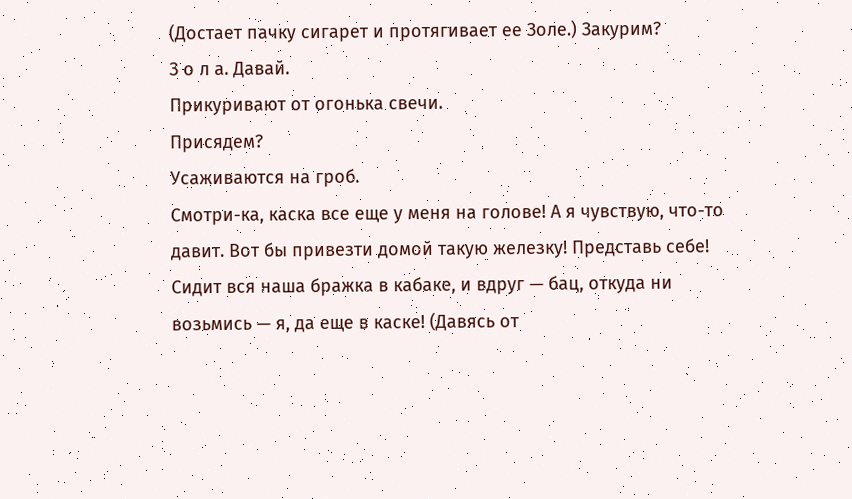(Достает пачку сигарет и протягивает ее Золе.) Закурим?
З о л а. Давай.
Прикуривают от огонька свечи.
Присядем?
Усаживаются на гроб.
Смотри-ка, каска все еще у меня на голове! А я чувствую, что-то давит. Вот бы привезти домой такую железку! Представь себе! Сидит вся наша бражка в кабаке, и вдруг — бац, откуда ни возьмись — я, да еще в каске! (Давясь от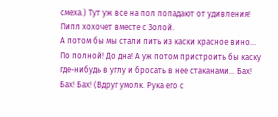смеха.) Тут уж все на пол попадают от удивления!
Пипл хохочет вместе с Золой.
А потом бы мы стали пить из каски красное вино… По полной! До дна! А уж потом пристроить бы каску где-нибудь в углу и бросать в нее стаканами… Бах! Бах! Бах! (Вдруг умолк. Рука его с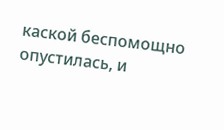каской беспомощно опустилась, и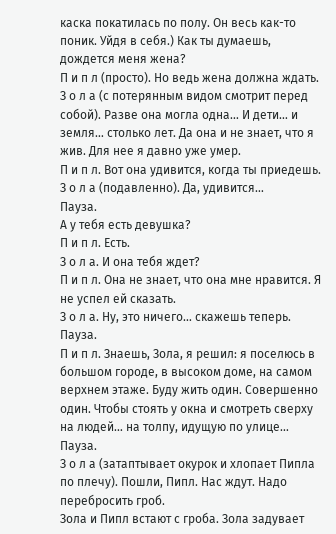каска покатилась по полу. Он весь как-то поник. Уйдя в себя.) Как ты думаешь, дождется меня жена?
П и п л (просто). Но ведь жена должна ждать.
З о л а (с потерянным видом смотрит перед собой). Разве она могла одна… И дети… и земля… столько лет. Да она и не знает, что я жив. Для нее я давно уже умер.
П и п л. Вот она удивится, когда ты приедешь.
З о л а (подавленно). Да, удивится…
Пауза.
А у тебя есть девушка?
П и п л. Есть.
З о л а. И она тебя ждет?
П и п л. Она не знает, что она мне нравится. Я не успел ей сказать.
З о л а. Ну, это ничего… скажешь теперь.
Пауза.
П и п л. Знаешь, Зола, я решил: я поселюсь в большом городе, в высоком доме, на самом верхнем этаже. Буду жить один. Совершенно один. Чтобы стоять у окна и смотреть сверху на людей… на толпу, идущую по улице…
Пауза.
З о л а (затаптывает окурок и хлопает Пипла по плечу). Пошли, Пипл. Нас ждут. Надо перебросить гроб.
Зола и Пипл встают с гроба. Зола задувает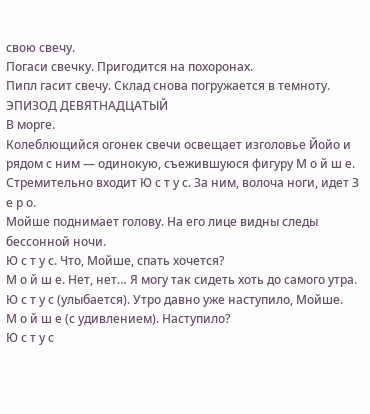свою свечу.
Погаси свечку. Пригодится на похоронах.
Пипл гасит свечу. Склад снова погружается в темноту.
ЭПИЗОД ДЕВЯТНАДЦАТЫЙ
В морге.
Колеблющийся огонек свечи освещает изголовье Йойо и рядом с ним — одинокую, съежившуюся фигуру М о й ш е.
Стремительно входит Ю с т у с. За ним, волоча ноги, идет З е р о.
Мойше поднимает голову. На его лице видны следы бессонной ночи.
Ю с т у с. Что, Мойше, спать хочется?
М о й ш е. Нет, нет… Я могу так сидеть хоть до самого утра.
Ю с т у с (улыбается). Утро давно уже наступило, Мойше.
М о й ш е (с удивлением). Наступило?
Ю с т у с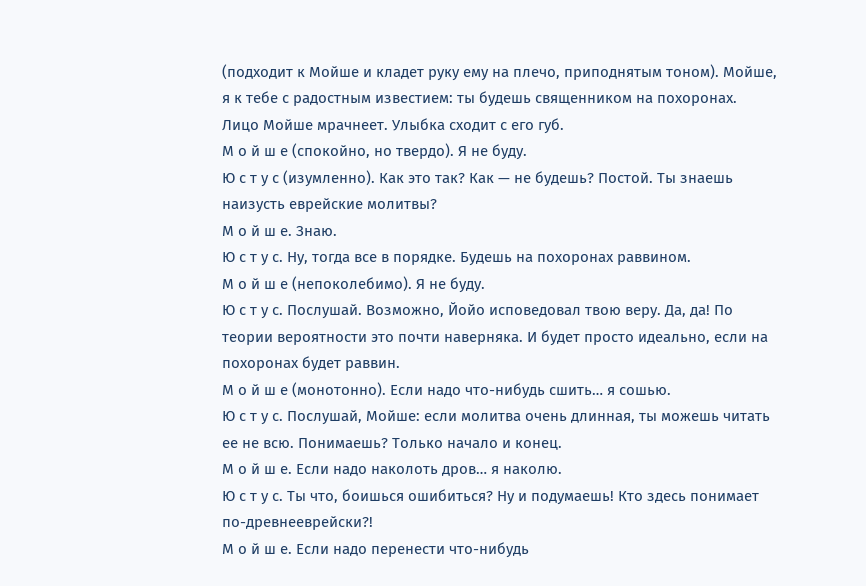(подходит к Мойше и кладет руку ему на плечо, приподнятым тоном). Мойше, я к тебе с радостным известием: ты будешь священником на похоронах.
Лицо Мойше мрачнеет. Улыбка сходит с его губ.
М о й ш е (спокойно, но твердо). Я не буду.
Ю с т у с (изумленно). Как это так? Как — не будешь? Постой. Ты знаешь наизусть еврейские молитвы?
М о й ш е. Знаю.
Ю с т у с. Ну, тогда все в порядке. Будешь на похоронах раввином.
М о й ш е (непоколебимо). Я не буду.
Ю с т у с. Послушай. Возможно, Йойо исповедовал твою веру. Да, да! По теории вероятности это почти наверняка. И будет просто идеально, если на похоронах будет раввин.
М о й ш е (монотонно). Если надо что-нибудь сшить… я сошью.
Ю с т у с. Послушай, Мойше: если молитва очень длинная, ты можешь читать ее не всю. Понимаешь? Только начало и конец.
М о й ш е. Если надо наколоть дров… я наколю.
Ю с т у с. Ты что, боишься ошибиться? Ну и подумаешь! Кто здесь понимает по-древнееврейски?!
М о й ш е. Если надо перенести что-нибудь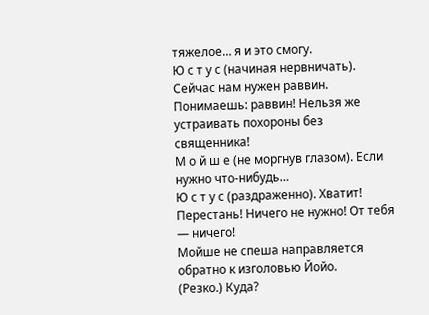тяжелое… я и это смогу.
Ю с т у с (начиная нервничать). Сейчас нам нужен раввин. Понимаешь: раввин! Нельзя же устраивать похороны без священника!
М о й ш е (не моргнув глазом). Если нужно что-нибудь…
Ю с т у с (раздраженно). Хватит! Перестань! Ничего не нужно! От тебя — ничего!
Мойше не спеша направляется обратно к изголовью Йойо.
(Резко.) Куда?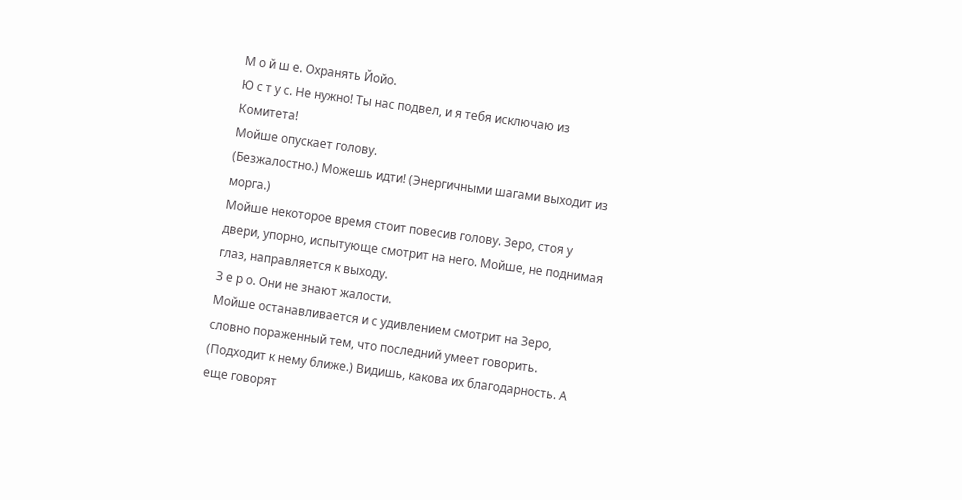М о й ш е. Охранять Йойо.
Ю с т у с. Не нужно! Ты нас подвел, и я тебя исключаю из Комитета!
Мойше опускает голову.
(Безжалостно.) Можешь идти! (Энергичными шагами выходит из морга.)
Мойше некоторое время стоит повесив голову. Зеро, стоя у двери, упорно, испытующе смотрит на него. Мойше, не поднимая глаз, направляется к выходу.
З е р о. Они не знают жалости.
Мойше останавливается и с удивлением смотрит на Зеро, словно пораженный тем, что последний умеет говорить.
(Подходит к нему ближе.) Видишь, какова их благодарность. А еще говорят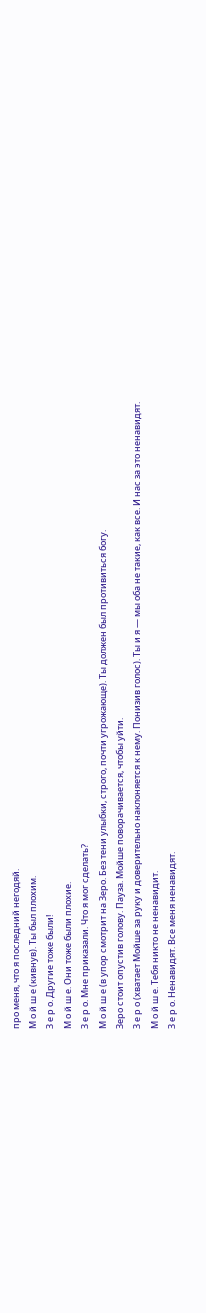про меня, что я последний негодяй.
М о й ш е (кивнув). Ты был плохим.
З е р о. Другие тоже были!
М о й ш е. Они тоже были плохие.
З е р о. Мне приказали. Что я мог сделать?
М о й ш е (в упор смотрит на Зеро. Без тени улыбки, строго, почти угрожающе). Ты должен был противиться богу.
Зеро стоит опустив голову. Пауза. Мойше поворачивается, чтобы уйти.
З е р о (хватает Мойше за руку и доверительно наклоняется к нему. Понизив голос). Ты и я — мы оба не такие, как все. И нас за это ненавидят.
М о й ш е. Тебя никто не ненавидит.
З е р о. Ненавидят. Все меня ненавидят.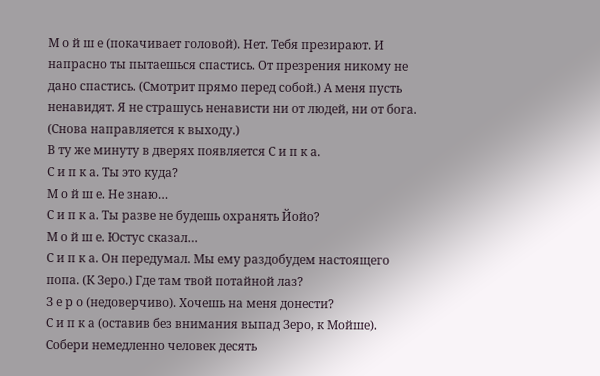М о й ш е (покачивает головой). Нет. Тебя презирают. И напрасно ты пытаешься спастись. От презрения никому не дано спастись. (Смотрит прямо перед собой.) А меня пусть ненавидят. Я не страшусь ненависти ни от людей, ни от бога. (Снова направляется к выходу.)
В ту же минуту в дверях появляется С и п к а.
С и п к а. Ты это куда?
М о й ш е. Не знаю…
С и п к а. Ты разве не будешь охранять Йойо?
М о й ш е. Юстус сказал…
С и п к а. Он передумал. Мы ему раздобудем настоящего попа. (К Зеро.) Где там твой потайной лаз?
З е р о (недоверчиво). Хочешь на меня донести?
С и п к а (оставив без внимания выпад Зеро, к Мойше). Собери немедленно человек десять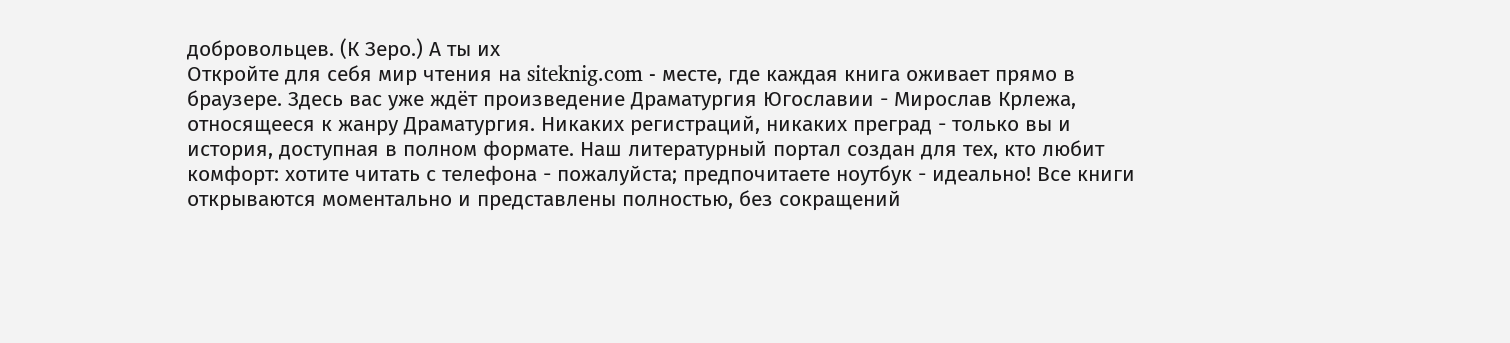добровольцев. (К Зеро.) А ты их
Откройте для себя мир чтения на siteknig.com - месте, где каждая книга оживает прямо в браузере. Здесь вас уже ждёт произведение Драматургия Югославии - Мирослав Крлежа, относящееся к жанру Драматургия. Никаких регистраций, никаких преград - только вы и история, доступная в полном формате. Наш литературный портал создан для тех, кто любит комфорт: хотите читать с телефона - пожалуйста; предпочитаете ноутбук - идеально! Все книги открываются моментально и представлены полностью, без сокращений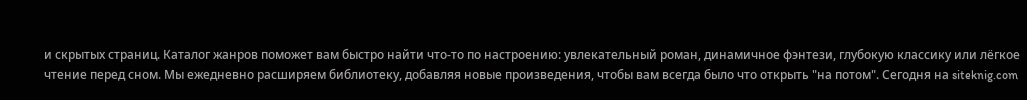и скрытых страниц. Каталог жанров поможет вам быстро найти что-то по настроению: увлекательный роман, динамичное фэнтези, глубокую классику или лёгкое чтение перед сном. Мы ежедневно расширяем библиотеку, добавляя новые произведения, чтобы вам всегда было что открыть "на потом". Сегодня на siteknig.com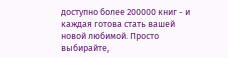доступно более 200000 книг - и каждая готова стать вашей новой любимой. Просто выбирайте,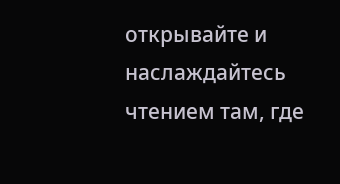открывайте и наслаждайтесь чтением там, где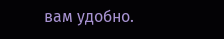вам удобно.